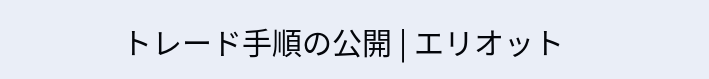トレード手順の公開 | エリオット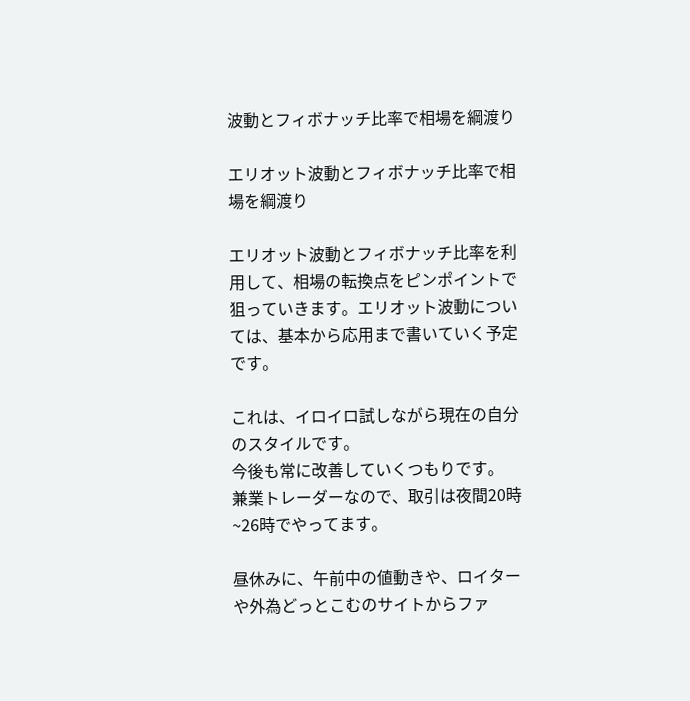波動とフィボナッチ比率で相場を綱渡り

エリオット波動とフィボナッチ比率で相場を綱渡り

エリオット波動とフィボナッチ比率を利用して、相場の転換点をピンポイントで狙っていきます。エリオット波動については、基本から応用まで書いていく予定です。

これは、イロイロ試しながら現在の自分のスタイルです。
今後も常に改善していくつもりです。
兼業トレーダーなので、取引は夜間20時~26時でやってます。

昼休みに、午前中の値動きや、ロイターや外為どっとこむのサイトからファ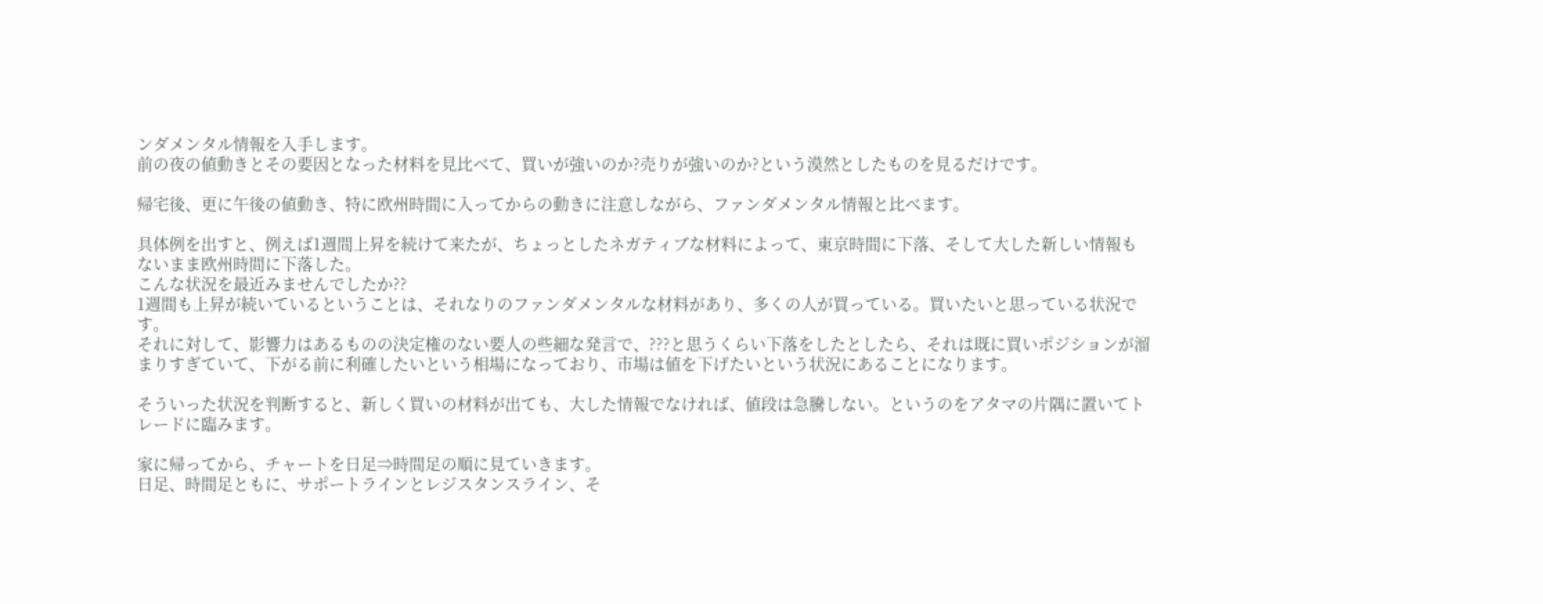ンダメンタル情報を入手します。
前の夜の値動きとその要因となった材料を見比べて、買いが強いのか?売りが強いのか?という漠然としたものを見るだけです。

帰宅後、更に午後の値動き、特に欧州時間に入ってからの動きに注意しながら、ファンダメンタル情報と比べます。

具体例を出すと、例えば1週間上昇を続けて来たが、ちょっとしたネガティブな材料によって、東京時間に下落、そして大した新しい情報もないまま欧州時間に下落した。
こんな状況を最近みませんでしたか??
1週間も上昇が続いているということは、それなりのファンダメンタルな材料があり、多くの人が買っている。買いたいと思っている状況です。
それに対して、影響力はあるものの決定権のない要人の些細な発言で、???と思うくらい下落をしたとしたら、それは既に買いポジションが溜まりすぎていて、下がる前に利確したいという相場になっており、市場は値を下げたいという状況にあることになります。

そういった状況を判断すると、新しく買いの材料が出ても、大した情報でなければ、値段は急騰しない。というのをアタマの片隅に置いてトレードに臨みます。

家に帰ってから、チャートを日足⇒時間足の順に見ていきます。
日足、時間足ともに、サポートラインとレジスタンスライン、そ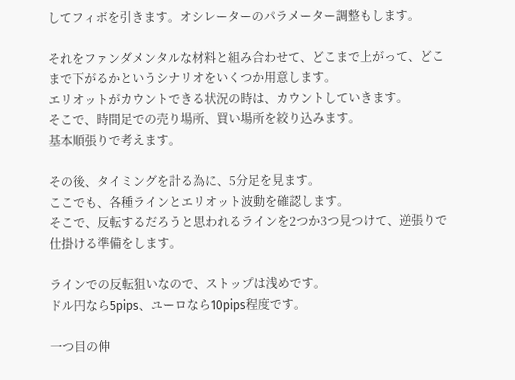してフィボを引きます。オシレーターのパラメーター調整もします。

それをファンダメンタルな材料と組み合わせて、どこまで上がって、どこまで下がるかというシナリオをいくつか用意します。
エリオットがカウントできる状況の時は、カウントしていきます。
そこで、時間足での売り場所、買い場所を絞り込みます。
基本順張りで考えます。

その後、タイミングを計る為に、5分足を見ます。
ここでも、各種ラインとエリオット波動を確認します。
そこで、反転するだろうと思われるラインを2つか3つ見つけて、逆張りで仕掛ける準備をします。

ラインでの反転狙いなので、ストップは浅めです。
ドル円なら5pips、ユーロなら10pips程度です。

一つ目の伸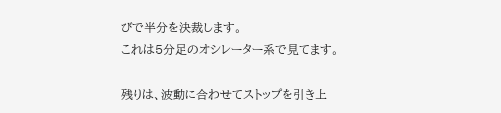びで半分を決裁します。
これは5分足のオシレーター系で見てます。

残りは、波動に合わせてストップを引き上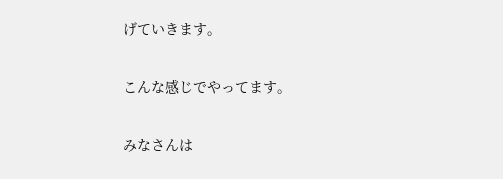げていきます。

こんな感じでやってます。

みなさんは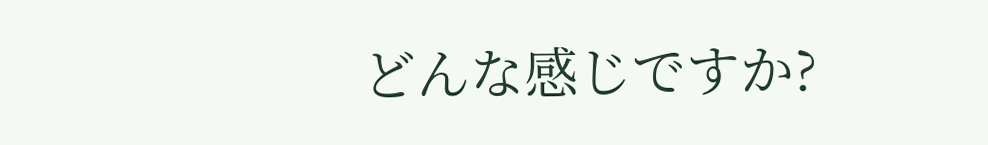どんな感じですか?